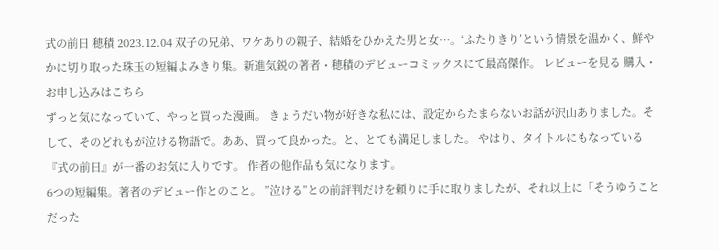式の前日 穂積 2023.12.04 双子の兄弟、ワケありの親子、結婚をひかえた男と女…。‘ふたりきり’という情景を温かく、鮮やかに切り取った珠玉の短編よみきり集。新進気鋭の著者・穂積のデビューコミックスにて最高傑作。 レビューを見る 購入・お申し込みはこちら
ずっと気になっていて、やっと買った漫画。 きょうだい物が好きな私には、設定からたまらないお話が沢山ありました。そして、そのどれもが泣ける物語で。ああ、買って良かった。と、とても満足しました。 やはり、タイトルにもなっている『式の前日』が一番のお気に入りです。 作者の他作品も気になります。
6つの短編集。著者のデビュー作とのこと。 ”泣ける”との前評判だけを頼りに手に取りましたが、それ以上に「そうゆうことだった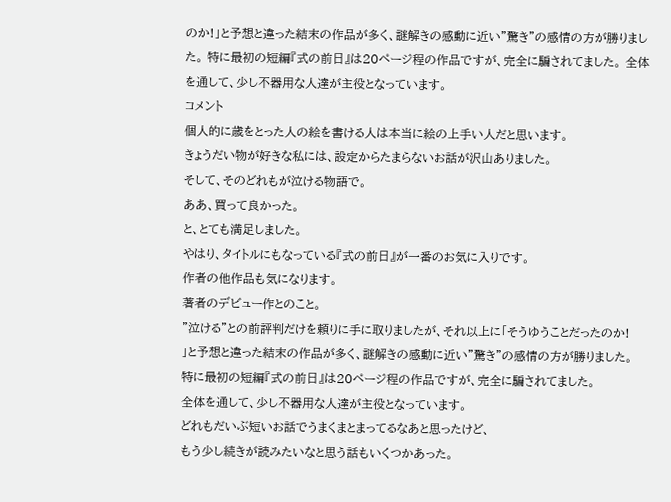のか!」と予想と違った結末の作品が多く、謎解きの感動に近い”驚き”の感情の方が勝りました。 特に最初の短編『式の前日』は20ページ程の作品ですが、完全に騙されてました。 全体を通して、少し不器用な人達が主役となっています。
コメント
個人的に歳をとった人の絵を書ける人は本当に絵の上手い人だと思います。
きょうだい物が好きな私には、設定からたまらないお話が沢山ありました。
そして、そのどれもが泣ける物語で。
ああ、買って良かった。
と、とても満足しました。
やはり、タイトルにもなっている『式の前日』が一番のお気に入りです。
作者の他作品も気になります。
著者のデビュー作とのこと。
”泣ける”との前評判だけを頼りに手に取りましたが、それ以上に「そうゆうことだったのか!
」と予想と違った結末の作品が多く、謎解きの感動に近い”驚き”の感情の方が勝りました。
特に最初の短編『式の前日』は20ページ程の作品ですが、完全に騙されてました。
全体を通して、少し不器用な人達が主役となっています。
どれもだいぶ短いお話でうまくまとまってるなあと思ったけど、
もう少し続きが読みたいなと思う話もいくつかあった。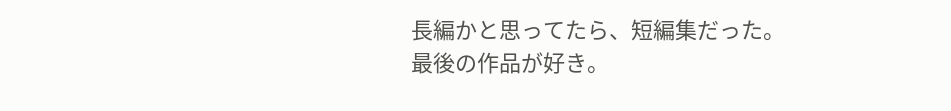長編かと思ってたら、短編集だった。
最後の作品が好き。